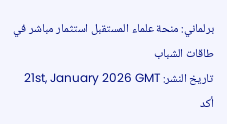برلماني: منحة علماء المستقبل استثمار مباشر في طاقات الشباب
تاريخ النشر: 21st, January 2026 GMT
أكد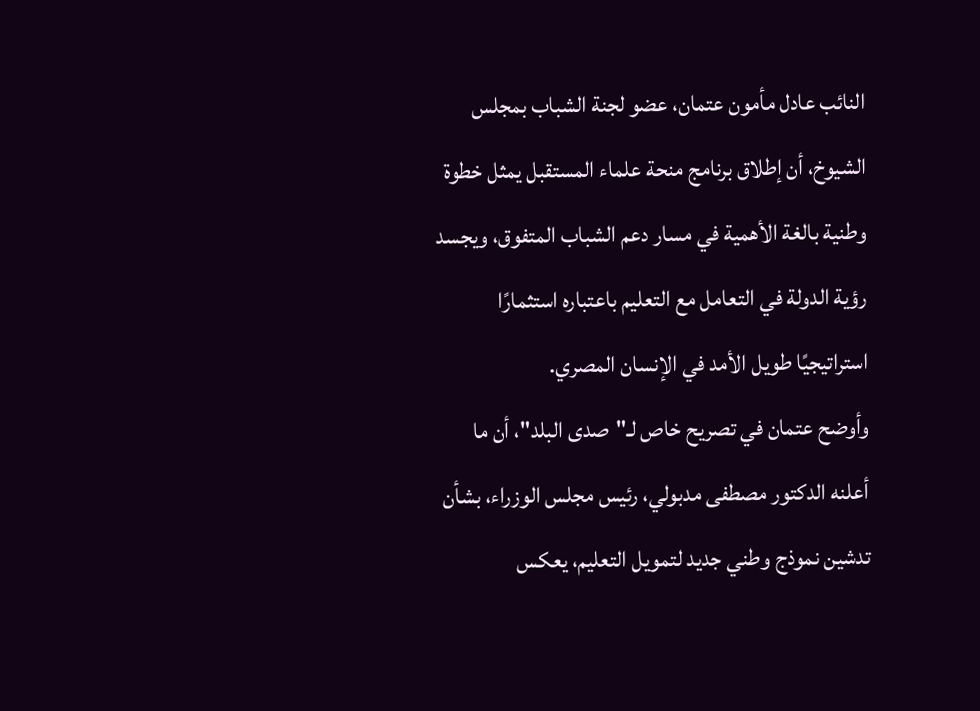النائب عادل مأمون عتمان، عضو لجنة الشباب بمجلس الشيوخ، أن إطلاق برنامج منحة علماء المستقبل يمثل خطوة وطنية بالغة الأهمية في مسار دعم الشباب المتفوق، ويجسد رؤية الدولة في التعامل مع التعليم باعتباره استثمارًا استراتيجيًا طويل الأمد في الإنسان المصري.
وأوضح عتمان في تصريح خاص لـ"صدى البلد"، أن ما أعلنه الدكتور مصطفى مدبولي، رئيس مجلس الوزراء، بشأن تدشين نموذج وطني جديد لتمويل التعليم، يعكس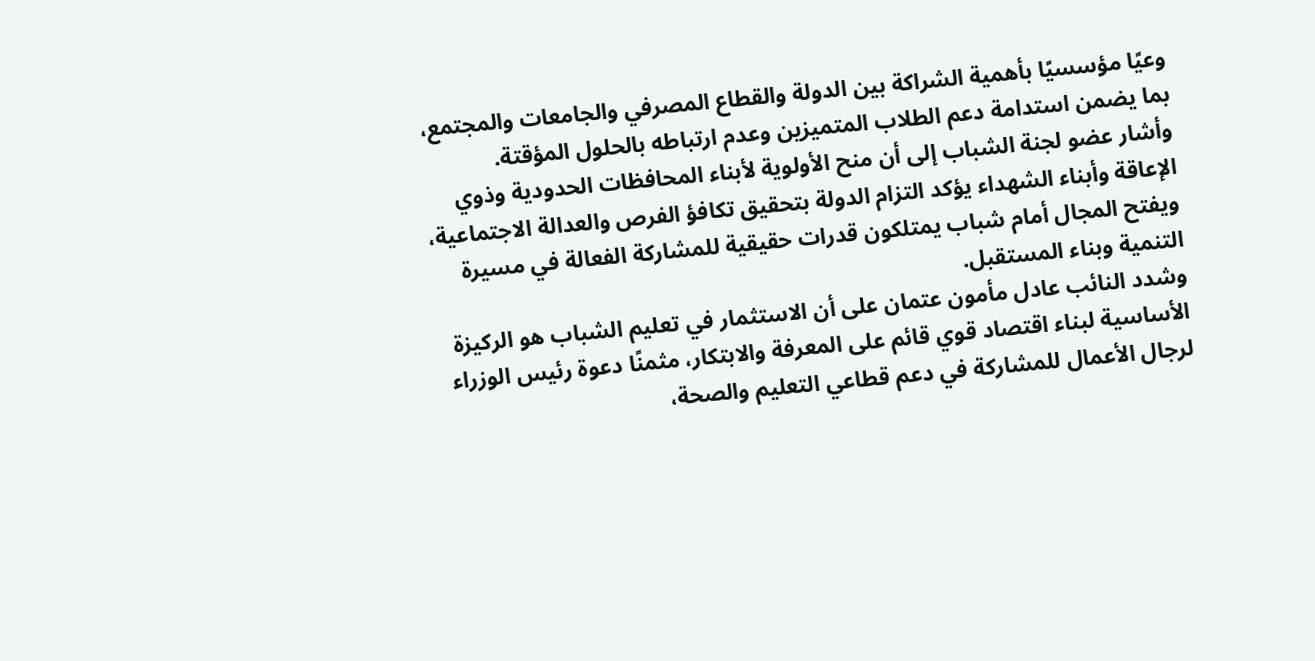وعيًا مؤسسيًا بأهمية الشراكة بين الدولة والقطاع المصرفي والجامعات والمجتمع، بما يضمن استدامة دعم الطلاب المتميزين وعدم ارتباطه بالحلول المؤقتة.
وأشار عضو لجنة الشباب إلى أن منح الأولوية لأبناء المحافظات الحدودية وذوي الإعاقة وأبناء الشهداء يؤكد التزام الدولة بتحقيق تكافؤ الفرص والعدالة الاجتماعية، ويفتح المجال أمام شباب يمتلكون قدرات حقيقية للمشاركة الفعالة في مسيرة التنمية وبناء المستقبل.
وشدد النائب عادل مأمون عتمان على أن الاستثمار في تعليم الشباب هو الركيزة الأساسية لبناء اقتصاد قوي قائم على المعرفة والابتكار، مثمنًا دعوة رئيس الوزراء لرجال الأعمال للمشاركة في دعم قطاعي التعليم والصحة،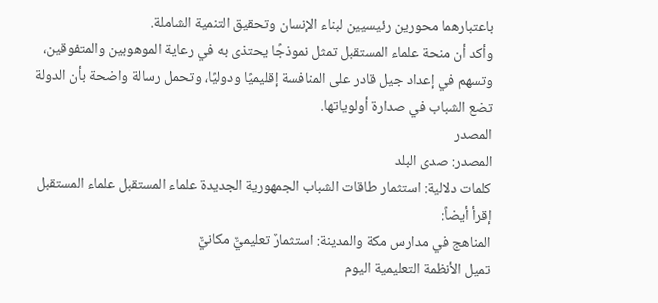باعتبارهما محورين رئيسيين لبناء الإنسان وتحقيق التنمية الشاملة.
وأكد أن منحة علماء المستقبل تمثل نموذجًا يحتذى به في رعاية الموهوبين والمتفوقين، وتسهم في إعداد جيل قادر على المنافسة إقليميًا ودوليًا، وتحمل رسالة واضحة بأن الدولة تضع الشباب في صدارة أولوياتها.
المصدر
المصدر: صدى البلد
كلمات دلالية: استثمار طاقات الشباب الجمهورية الجديدة علماء المستقبل علماء المستقبل
إقرأ أيضاً:
المناهج في مدارس مكة والمدينة: استثمارٌ تعليميٌّ مكانيٌّ
تميل الأنظمة التعليمية اليوم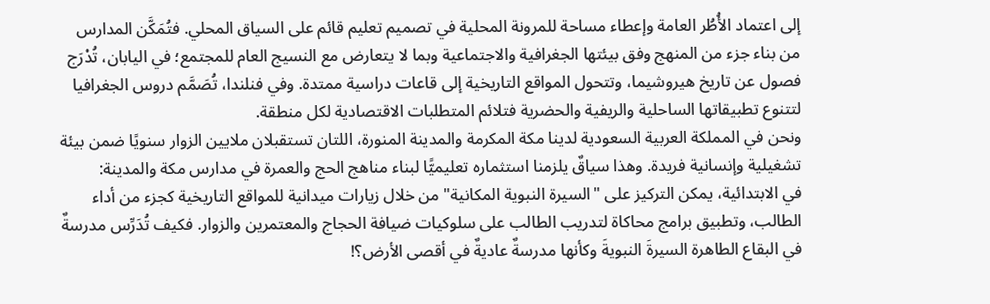إلى اعتماد الأُطُر العامة وإعطاء مساحة للمرونة المحلية في تصميم تعليم قائم على السياق المحلي. فتُمَكَّن المدارس من بناء جزء من المنهج وفق بيئتها الجغرافية والاجتماعية وبما لا يتعارض مع النسيج العام للمجتمع؛ في اليابان، تُدْرَج فصول عن تاريخ هيروشيما، وتتحول المواقع التاريخية إلى قاعات دراسية ممتدة. وفي فنلندا، تُصَمَّم دروس الجغرافيا لتتنوع تطبيقاتها الساحلية والريفية والحضرية فتلائم المتطلبات الاقتصادية لكل منطقة.
ونحن في المملكة العربية السعودية لدينا مكة المكرمة والمدينة المنورة، اللتان تستقبلان ملايين الزوار سنويًا ضمن بيئة تشغيلية وإنسانية فريدة. وهذا سياقٌ يلزمنا استثماره تعليميًّا لبناء مناهج الحج والعمرة في مدارس مكة والمدينة:
في الابتدائية، يمكن التركيز على "السيرة النبوية المكانية" من خلال زيارات ميدانية للمواقع التاريخية كجزء من أداء الطالب، وتطبيق برامج محاكاة لتدريب الطالب على سلوكيات ضيافة الحجاج والمعتمرين والزوار. فكيف تُدَرِّس مدرسةٌ في البقاع الطاهرة السيرةَ النبويةَ وكأنها مدرسةٌ عاديةٌ في أقصى الأرض؟!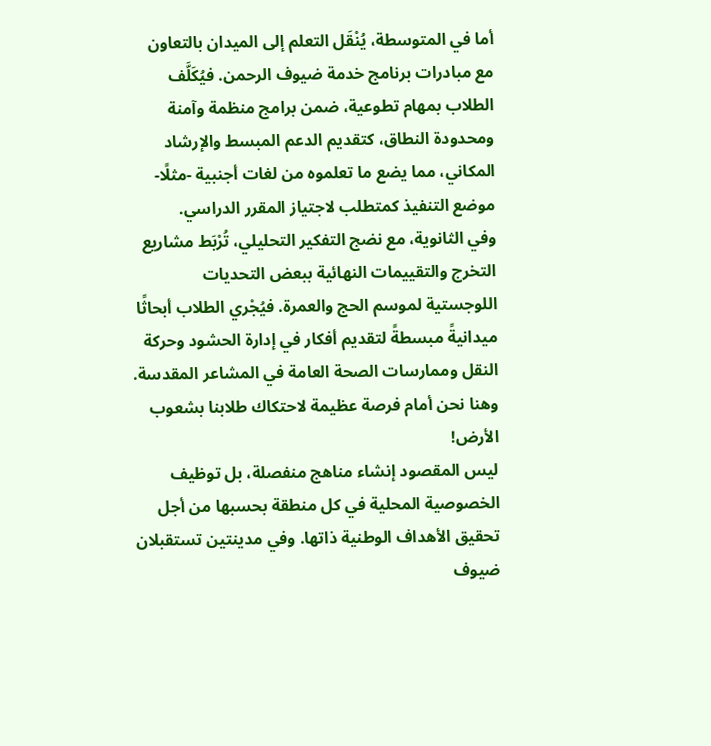أما في المتوسطة، يُنْقَل التعلم إلى الميدان بالتعاون مع مبادرات برنامج خدمة ضيوف الرحمن. فيُكَلَّف الطلاب بمهام تطوعية، ضمن برامج منظمة وآمنة ومحدودة النطاق، كتقديم الدعم المبسط والإرشاد المكاني، مما يضع ما تعلموه من لغات أجنبية -مثلًا- موضع التنفيذ كمتطلب لاجتياز المقرر الدراسي.
وفي الثانوية، مع نضج التفكير التحليلي، تُرْبَط مشاريع التخرج والتقييمات النهائية ببعض التحديات اللوجستية لموسم الحج والعمرة. فيُجْري الطلاب أبحاثًا ميدانيةً مبسطةً لتقديم أفكار في إدارة الحشود وحركة النقل وممارسات الصحة العامة في المشاعر المقدسة. وهنا نحن أمام فرصة عظيمة لاحتكاك طلابنا بشعوب الأرض!
ليس المقصود إنشاء مناهج منفصلة، بل توظيف الخصوصية المحلية في كل منطقة بحسبها من أجل تحقيق الأهداف الوطنية ذاتها. وفي مدينتين تستقبلان ضيوف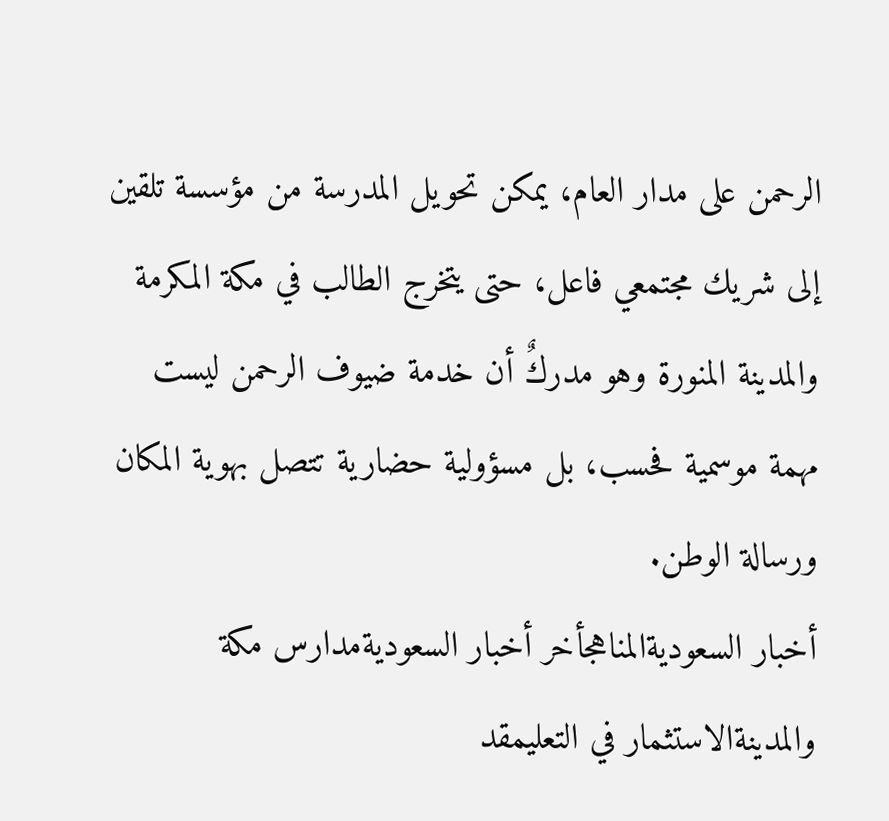الرحمن على مدار العام، يمكن تحويل المدرسة من مؤسسة تلقين إلى شريك مجتمعي فاعل، حتى يتخرج الطالب في مكة المكرمة والمدينة المنورة وهو مدركٌ أن خدمة ضيوف الرحمن ليست مهمة موسمية فحسب، بل مسؤولية حضارية تتصل بهوية المكان ورسالة الوطن.
أخبار السعوديةالمناهجأخر أخبار السعوديةمدارس مكة والمدينةالاستثمار في التعليمقد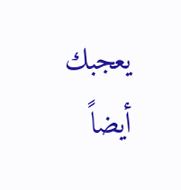يعجبك أيضاً